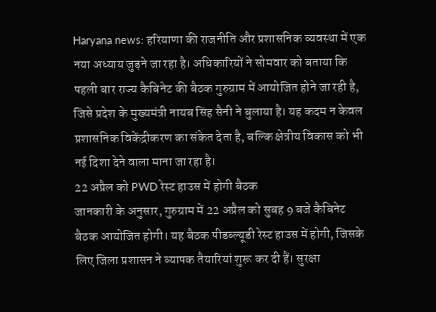Haryana news: हरियाणा की राजनीति और प्रशासनिक व्यवस्था में एक नया अध्याय जुड़ने जा रहा है। अधिकारियों ने सोमवार को बताया कि पहली बार राज्य कैबिनेट की बैठक गुरुग्राम में आयोजित होने जा रही है, जिसे प्रदेश के मुख्यमंत्री नायब सिंह सैनी ने बुलाया है। यह कदम न केवल प्रशासनिक विकेंद्रीकरण का संकेत देता है, बल्कि क्षेत्रीय विकास को भी नई दिशा देने वाला माना जा रहा है।
22 अप्रैल को PWD रेस्ट हाउस में होगी बैठक
जानकारी के अनुसार, गुरुग्राम में 22 अप्रैल को सुबह 9 बजे कैबिनेट बैठक आयोजित होगी। यह बैठक पीडब्ल्यूडी रेस्ट हाउस में होगी, जिसके लिए जिला प्रशासन ने व्यापक तैयारियां शुरू कर दी हैं। सुरक्षा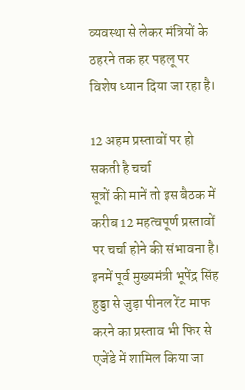व्यवस्था से लेकर मंत्रियों के ठहरने तक हर पहलू पर विशेष ध्यान दिया जा रहा है।

12 अहम प्रस्तावों पर हो सकती है चर्चा
सूत्रों की मानें तो इस बैठक में करीब 12 महत्वपूर्ण प्रस्तावों पर चर्चा होने की संभावना है। इनमें पूर्व मुख्यमंत्री भूपेंद्र सिंह हुड्डा से जुड़ा पीनल रेंट माफ करने का प्रस्ताव भी फिर से एजेंडे में शामिल किया जा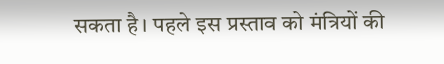सकता है। पहले इस प्रस्ताव को मंत्रियों की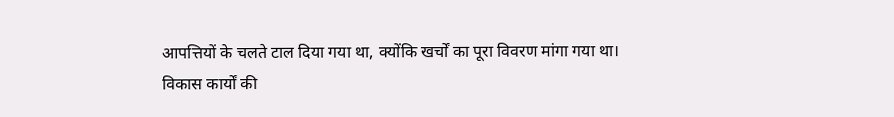आपत्तियों के चलते टाल दिया गया था, क्योंकि खर्चों का पूरा विवरण मांगा गया था।
विकास कार्यों की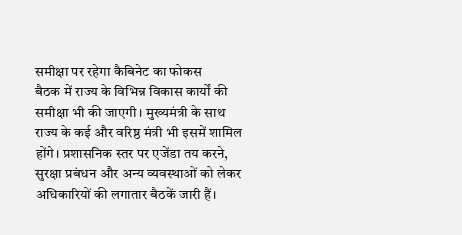समीक्षा पर रहेगा कैबिनेट का फोकस
बैठक में राज्य के विभिन्न विकास कार्यों की समीक्षा भी की जाएगी। मुख्यमंत्री के साथ राज्य के कई और वरिष्ठ मंत्री भी इसमें शामिल होंगे। प्रशासनिक स्तर पर एजेंडा तय करने, सुरक्षा प्रबंधन और अन्य व्यवस्थाओं को लेकर अधिकारियों की लगातार बैठकें जारी हैं।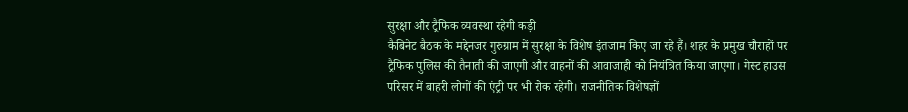सुरक्षा और ट्रैफिक व्यवस्था रहेगी कड़ी
कैबिनेट बैठक के मद्देनजर गुरुग्राम में सुरक्षा के विशेष इंतजाम किए जा रहे हैं। शहर के प्रमुख चौराहों पर ट्रैफिक पुलिस की तैनाती की जाएगी और वाहनों की आवाजाही को नियंत्रित किया जाएगा। गेस्ट हाउस परिसर में बाहरी लोगों की एंट्री पर भी रोक रहेगी। राजनीतिक विशेषज्ञों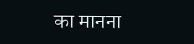का मानना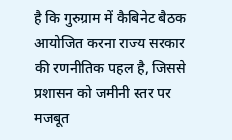है कि गुरुग्राम में कैबिनेट बैठक आयोजित करना राज्य सरकार की रणनीतिक पहल है, जिससे प्रशासन को जमीनी स्तर पर मजबूत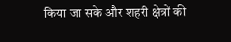किया जा सके और शहरी क्षेत्रों की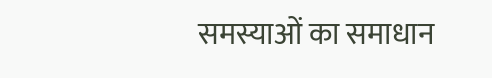समस्याओं का समाधान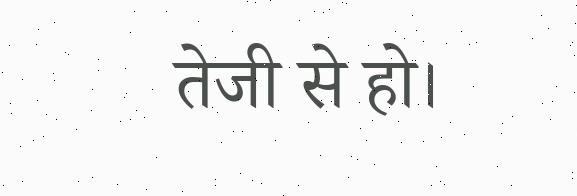तेजी से हो।